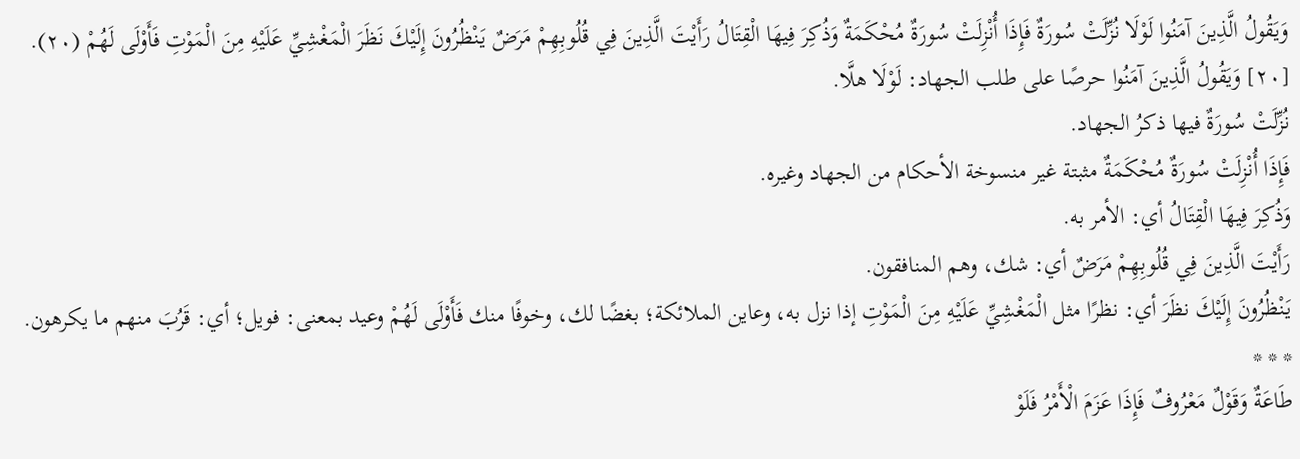وَيَقُولُ الَّذِينَ آمَنُوا لَوْلَا نُزِّلَتْ سُورَةٌ فَإِذَا أُنْزِلَتْ سُورَةٌ مُحْكَمَةٌ وَذُكِرَ فِيهَا الْقِتَالُ رَأَيْتَ الَّذِينَ فِي قُلُوبِهِمْ مَرَضٌ يَنْظُرُونَ إِلَيْكَ نَظَرَ الْمَغْشِيِّ عَلَيْهِ مِنَ الْمَوْتِ فَأَوْلَى لَهُمْ (٢٠).
[٢٠] وَيَقُولُ الَّذِينَ آمَنُوا حرصًا على طلب الجهاد: لَوْلَا هلَّا.
نُزِّلَتْ سُورَةٌ فيها ذكرُ الجهاد.
فَإِذَا أُنْزِلَتْ سُورَةٌ مُحْكَمَةٌ مثبتة غير منسوخة الأحكام من الجهاد وغيره.
وَذُكِرَ فِيهَا الْقِتَالُ أي: الأمر به.
رَأَيْتَ الَّذِينَ فِي قُلُوبِهِمْ مَرَضٌ أي: شك، وهم المنافقون.
يَنْظُرُونَ إِلَيْكَ نظَرَ أي: نظرًا مثل الْمَغْشِيِّ عَلَيْهِ مِنَ الْمَوْتِ إذا نزل به، وعاين الملائكة؛ بغضًا لك، وخوفًا منك فَأَوْلَى لَهُمْ وعيد بمعنى: فويل؛ أي: قَرُبَ منهم ما يكرهون.
* * *
طَاعَةٌ وَقَوْلٌ مَعْرُوفٌ فَإِذَا عَزَمَ الْأَمْرُ فَلَوْ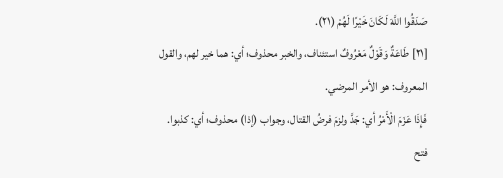صَدَقُوا اللَّهَ لَكَانَ خَيْرًا لَهُمْ (٢١).
[٢١] طَاعَةٌ وَقَوْلٌ مَعْرُوفٌ استئناف، والخبر محذوف؛ أي: هما خير لهم، والقول المعروف: هو الأمر المرضي.
فَإِذَا عَزَمَ الْأَمْرُ أي: جَدَّ ولزمَ فرضُ القتال، وجواب (إذا) محذوف؛ أي: كذبوا.
فتح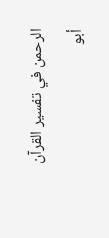الرحمن في تفسير القرآن
أبو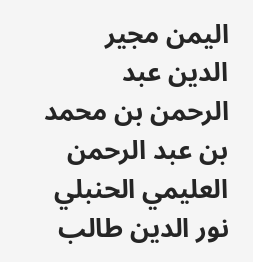اليمن مجير الدين عبد الرحمن بن محمد بن عبد الرحمن العليمي الحنبلي
نور الدين طالب